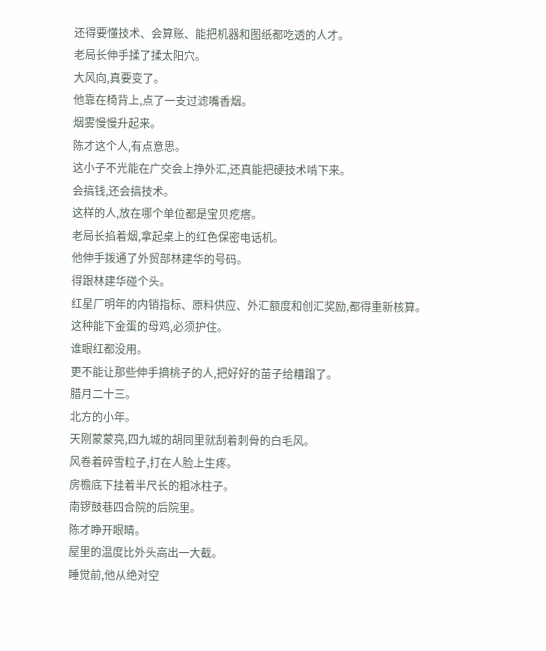还得要懂技术、会算账、能把机器和图纸都吃透的人才。
老局长伸手揉了揉太阳穴。
大风向,真要变了。
他靠在椅背上,点了一支过滤嘴香烟。
烟雾慢慢升起来。
陈才这个人,有点意思。
这小子不光能在广交会上挣外汇,还真能把硬技术啃下来。
会搞钱,还会搞技术。
这样的人,放在哪个单位都是宝贝疙瘩。
老局长掐着烟,拿起桌上的红色保密电话机。
他伸手拨通了外贸部林建华的号码。
得跟林建华碰个头。
红星厂明年的内销指标、原料供应、外汇额度和创汇奖励,都得重新核算。
这种能下金蛋的母鸡,必须护住。
谁眼红都没用。
更不能让那些伸手摘桃子的人,把好好的苗子给糟蹋了。
腊月二十三。
北方的小年。
天刚蒙蒙亮,四九城的胡同里就刮着刺骨的白毛风。
风卷着碎雪粒子,打在人脸上生疼。
房檐底下挂着半尺长的粗冰柱子。
南锣鼓巷四合院的后院里。
陈才睁开眼睛。
屋里的温度比外头高出一大截。
睡觉前,他从绝对空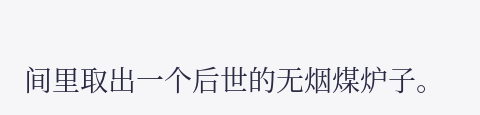间里取出一个后世的无烟煤炉子。